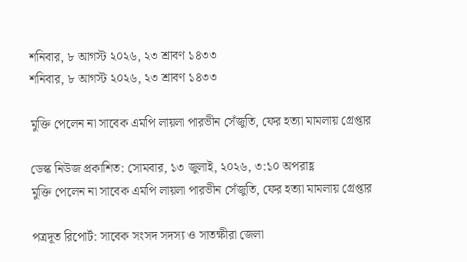শনিবার, ৮ আগস্ট ২০২৬, ২৩ শ্রাবণ ১৪৩৩
শনিবার, ৮ আগস্ট ২০২৬, ২৩ শ্রাবণ ১৪৩৩

মুক্তি পেলেন না সাবেক এমপি লায়লা পারভীন সেঁজুতি, ফের হত্যা মামলায় গ্রেপ্তার

ডেস্ক নিউজ প্রকাশিত: সোমবার, ১৩ জুলাই, ২০২৬, ৩:১০ অপরাহ্ণ
মুক্তি পেলেন না সাবেক এমপি লায়লা পারভীন সেঁজুতি, ফের হত্যা মামলায় গ্রেপ্তার

পত্রদূত রিপোর্ট: সাবেক সংসদ সদস্য ও সাতক্ষীরা জেলা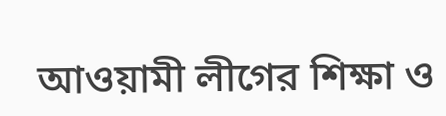আওয়ামী লীগের শিক্ষা ও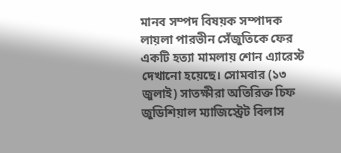মানব সম্পদ বিষয়ক সম্পাদক লায়লা পারভীন সেঁজুতিকে ফের একটি হত্যা মামলায় শোন এ্যারেস্ট দেখানো হয়েছে। সোমবার (১৩ জুলাই) সাতক্ষীরা অতিরিক্ত চিফ জুডিশিয়াল ম্যাজিস্ট্রেট বিলাস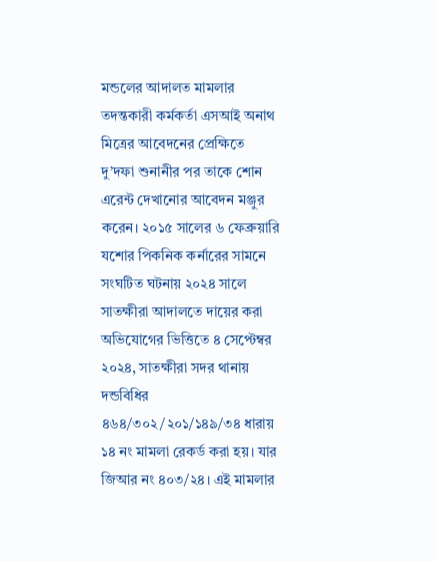মন্ডলের আদালত মামলার তদন্তকারী কর্মকর্তা এসআই অনাথ মিত্রের আবেদনের প্রেক্ষিতে দু’দফা শুনানীর পর তাকে শোন এরেন্ট দেখানোর আবেদন মঞ্জুর করেন। ২০১৫ সালের ৬ ফেব্রুয়ারি যশোর পিকনিক কর্নারের সামনে সংঘটিত ঘটনায় ২০২৪ সালে সাতক্ষীরা আদালতে দায়ের করা অভিযোগের ভিত্তিতে ৪ সেপ্টেম্বর ২০২৪, সাতক্ষীরা সদর থানায় দন্ডবিধির ৪৬৪/৩০২/২০১/১৪৯/৩৪ ধারায় ১৪ নং মামলা রেকর্ড করা হয়। যার জিআর নং ৪০৩/২৪। এই মামলার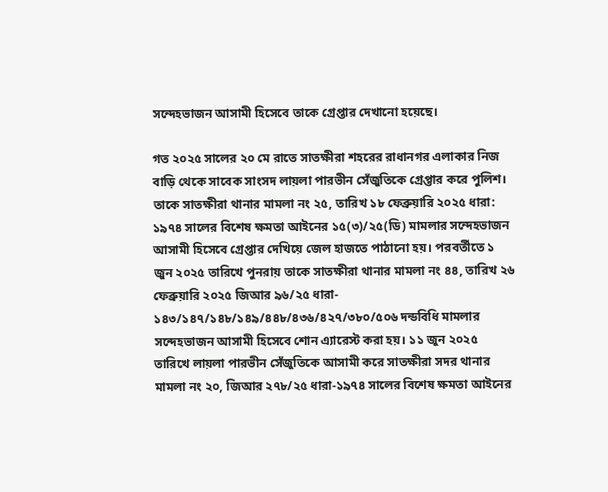সন্দেহভাজন আসামী হিসেবে তাকে গ্রেপ্তার দেখানো হয়েছে।

গত ২০২৫ সালের ২০ মে রাতে সাতক্ষীরা শহরের রাধানগর এলাকার নিজ বাড়ি থেকে সাবেক সাংসদ লায়লা পারভীন সেঁজুতিকে গ্রেপ্তার করে পুলিশ। তাকে সাতক্ষীরা থানার মামলা নং ২৫, তারিখ ১৮ ফেব্রুয়ারি ২০২৫ ধারা: ১৯৭৪ সালের বিশেষ ক্ষমতা আইনের ১৫(৩)/২৫(ডি) মামলার সন্দেহভাজন আসামী হিসেবে গ্রেপ্তার দেখিয়ে জেল হাজতে পাঠানো হয়। পরবর্তীতে ১ জুন ২০২৫ তারিখে পুনরায় তাকে সাতক্ষীরা থানার মামলা নং ৪৪, তারিখ ২৬ ফেব্রুয়ারি ২০২৫ জিআর ৯৬/২৫ ধারা- ১৪৩/১৪৭/১৪৮/১৪৯/৪৪৮/৪৩৬/৪২৭/৩৮০/৫০৬ দন্ডবিধি মামলার সন্দেহভাজন আসামী হিসেবে শোন এ্যারেস্ট করা হয়। ১১ জুন ২০২৫ তারিখে লায়লা পারভীন সেঁজুতিকে আসামী করে সাতক্ষীরা সদর থানার মামলা নং ২০, জিআর ২৭৮/২৫ ধারা-১৯৭৪ সালের বিশেষ ক্ষমতা আইনের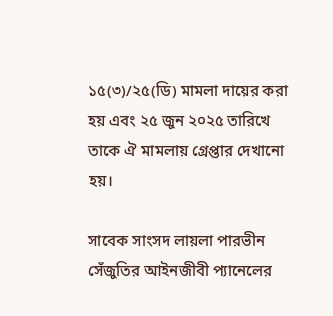১৫(৩)/২৫(ডি) মামলা দায়ের করা হয় এবং ২৫ জুন ২০২৫ তারিখে তাকে ঐ মামলায় গ্রেপ্তার দেখানো হয়।

সাবেক সাংসদ লায়লা পারভীন সেঁজুতির আইনজীবী প্যানেলের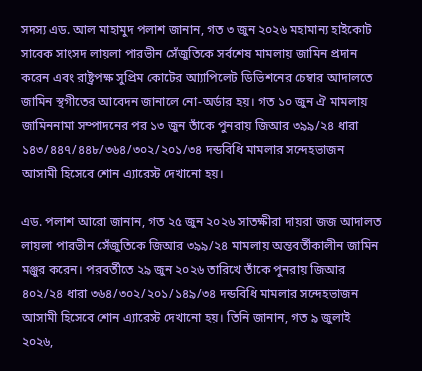সদস্য এড. আল মাহামুদ পলাশ জানান, গত ৩ জুন ২০২৬ মহামান্য হাইকোট সাবেক সাংসদ লায়লা পারভীন সেঁজুতিকে সর্বশেষ মামলায় জামিন প্রদান করেন এবং রাষ্ট্রপক্ষ সুপ্রিম কোটের আ্যাপিলেট ডিভিশনের চেম্বার আদালতে জামিন স্থগীতের আবেদন জানালে নো-অর্ডার হয়। গত ১০ জুন ঐ মামলায় জামিননামা সম্পাদনের পর ১৩ জুন তাঁকে পুনরায় জিআর ৩৯৯/২৪ ধারা ১৪৩/৪৪৭/৪৪৮/৩৬৪/৩০২/২০১/৩৪ দন্ডবিধি মামলার সন্দেহভাজন আসামী হিসেবে শোন এ্যারেস্ট দেখানো হয়।

এড. পলাশ আরো জানান, গত ২৫ জুন ২০২৬ সাতক্ষীরা দায়রা জজ আদালত লায়লা পারভীন সেঁজুতিকে জিআর ৩৯৯/২৪ মামলায় অন্তবর্তীকালীন জামিন মঞ্জুর করেন। পরবর্তীতে ২৯ জুন ২০২৬ তারিখে তাঁকে পুনরায় জিআর ৪০২/২৪ ধারা ৩৬৪/৩০২/২০১/১৪৯/৩৪ দন্ডবিধি মামলার সন্দেহভাজন আসামী হিসেবে শোন এ্যারেস্ট দেখানো হয়। তিনি জানান, গত ৯ জুলাই ২০২৬,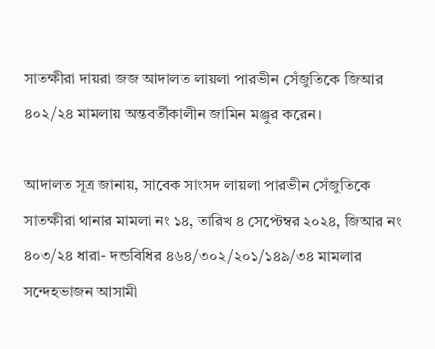সাতক্ষীরা দায়রা জজ আদালত লায়লা পারভীন সেঁজুতিকে জিআর ৪০২/২৪ মামলায় অন্তবর্তীকালীন জামিন মঞ্জুর করেন।

আদালত সূত্র জানায়, সাবেক সাংসদ লায়লা পারভীন সেঁজুতিকে সাতক্ষীরা থানার মামলা নং ১৪, তারিখ ৪ সেপ্টেম্বর ২০২৪, জিআর নং ৪০৩/২৪ ধারা- দন্ডবিধির ৪৬৪/৩০২/২০১/১৪৯/৩৪ মামলার সন্দেহভাজন আসামী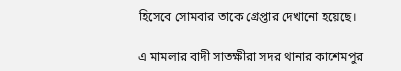হিসেবে সোমবার তাকে গ্রেপ্তার দেখানো হয়েছে।

এ মামলার বাদী সাতক্ষীরা সদর থানার কাশেমপুর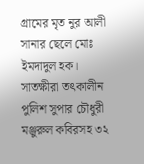গ্রামের মৃত নুর আলী সানার ছেলে মোঃ ইমদাদুল হক। সাতক্ষীরা তৎকালীন পুলিশ সুপার চৌধুরী মঞ্জুরুল কবিরসহ ৩২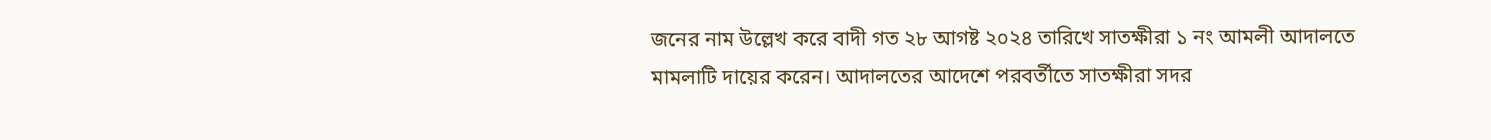জনের নাম উল্লেখ করে বাদী গত ২৮ আগষ্ট ২০২৪ তারিখে সাতক্ষীরা ১ নং আমলী আদালতে মামলাটি দায়ের করেন। আদালতের আদেশে পরবর্তীতে সাতক্ষীরা সদর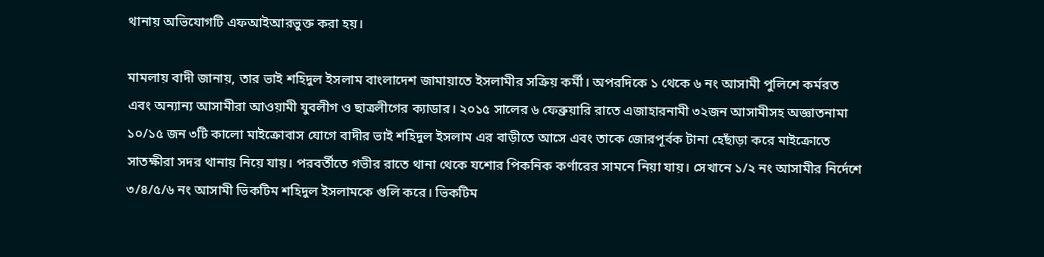থানায় অভিযোগটি এফআইআরভুক্ত করা হয়।

মামলায় বাদী জানায়, তার ভাই শহিদুল ইসলাম বাংলাদেশ জামায়াতে ইসলামীর সক্রিয় কর্মী। অপরদিকে ১ থেকে ৬ নং আসামী পুলিশে কর্মরত এবং অন্যান্য আসামীরা আওয়ামী যুবলীগ ও ছাত্রলীগের ক্যাডার। ২০১৫ সালের ৬ ফেব্রুয়ারি রাতে এজাহারনামী ৩২জন আসামীসহ অজ্ঞাতনামা ১০/১৫ জন ৩টি কালো মাইক্রোবাস যোগে বাদীর ভাই শহিদুল ইসলাম এর বাড়ীতে আসে এবং তাকে জোরপূর্বক টানা হেছাঁড়া করে মাইক্রোতে সাতক্ষীরা সদর থানায় নিয়ে যায়। পরবর্তীতে গভীর রাতে থানা থেকে যশোর পিকনিক কর্ণারের সামনে নিয়া যায়। সেখানে ১/২ নং আসামীর নির্দেশে ৩/৪/৫/৬ নং আসামী ভিকটিম শহিদুল ইসলামকে গুলি করে। ভিকটিম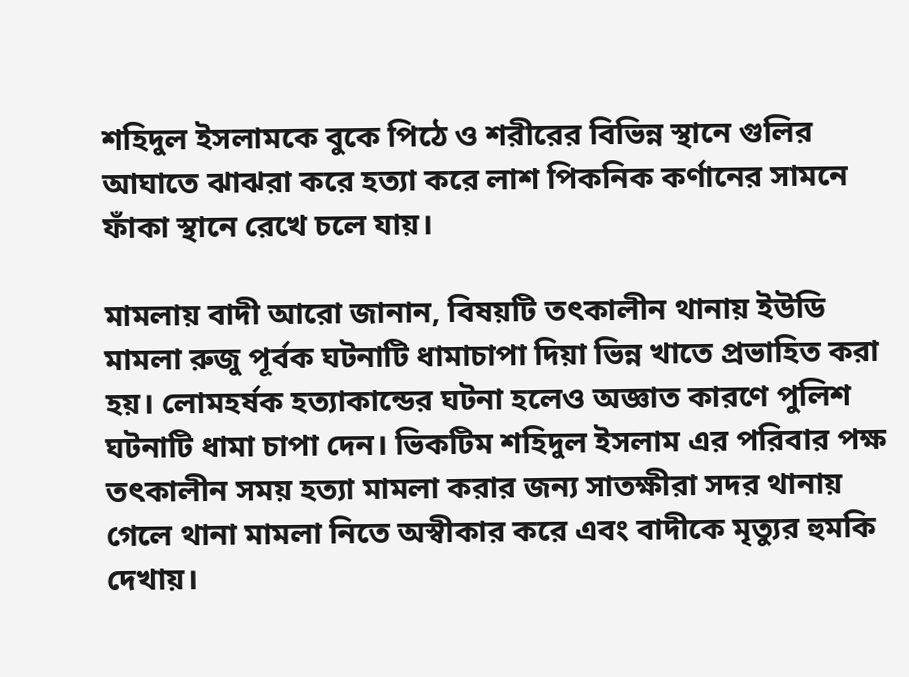শহিদুল ইসলামকে বুকে পিঠে ও শরীরের বিভিন্ন স্থানে গুলির আঘাতে ঝাঝরা করে হত্যা করে লাশ পিকনিক কর্ণানের সামনে ফাঁকা স্থানে রেখে চলে যায়।

মামলায় বাদী আরো জানান, বিষয়টি তৎকালীন থানায় ইউডি মামলা রুজু পূর্বক ঘটনাটি ধামাচাপা দিয়া ভিন্ন খাতে প্রভাহিত করা হয়। লোমহর্ষক হত্যাকান্ডের ঘটনা হলেও অজ্ঞাত কারণে পুলিশ ঘটনাটি ধামা চাপা দেন। ভিকটিম শহিদুল ইসলাম এর পরিবার পক্ষ তৎকালীন সময় হত্যা মামলা করার জন্য সাতক্ষীরা সদর থানায় গেলে থানা মামলা নিতে অস্বীকার করে এবং বাদীকে মৃত্যুর হুমকি দেখায়।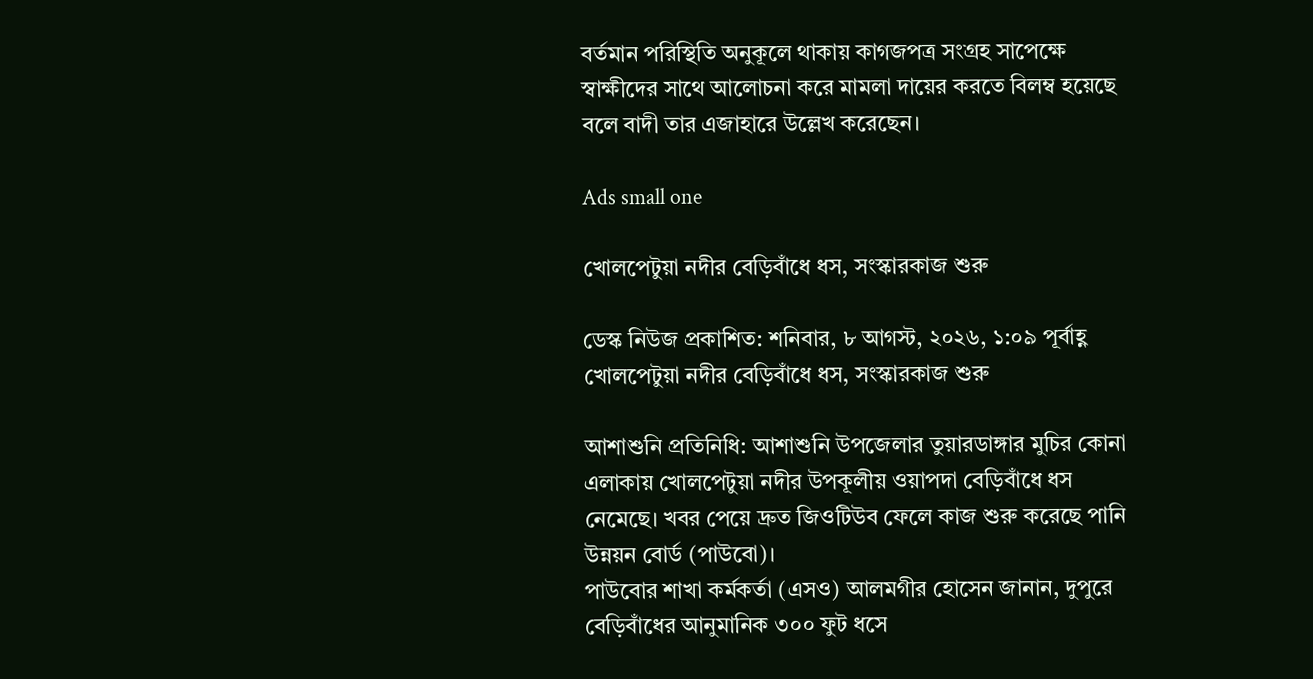বর্তমান পরিস্থিতি অনুকূলে থাকায় কাগজপত্র সংগ্রহ সাপেক্ষে স্বাক্ষীদের সাথে আলোচনা করে মামলা দায়ের করতে বিলম্ব হয়েছে বলে বাদী তার এজাহারে উল্লেখ করেছেন।

Ads small one

খোলপেটুয়া নদীর বেড়িবাঁধে ধস, সংস্কারকাজ শুরু

ডেস্ক নিউজ প্রকাশিত: শনিবার, ৮ আগস্ট, ২০২৬, ১:০৯ পূর্বাহ্ণ
খোলপেটুয়া নদীর বেড়িবাঁধে ধস, সংস্কারকাজ শুরু

আশাশুনি প্রতিনিধি: আশাশুনি উপজেলার তুয়ারডাঙ্গার মুচির কোনা এলাকায় খোলপেটুয়া নদীর উপকূলীয় ওয়াপদা বেড়িবাঁধে ধস নেমেছে। খবর পেয়ে দ্রুত জিওটিউব ফেলে কাজ শুরু করেছে পানি উন্নয়ন বোর্ড (পাউবো)।
পাউবোর শাখা কর্মকর্তা (এসও) আলমগীর হোসেন জানান, দুপুরে বেড়িবাঁধের আনুমানিক ৩০০ ফুট ধসে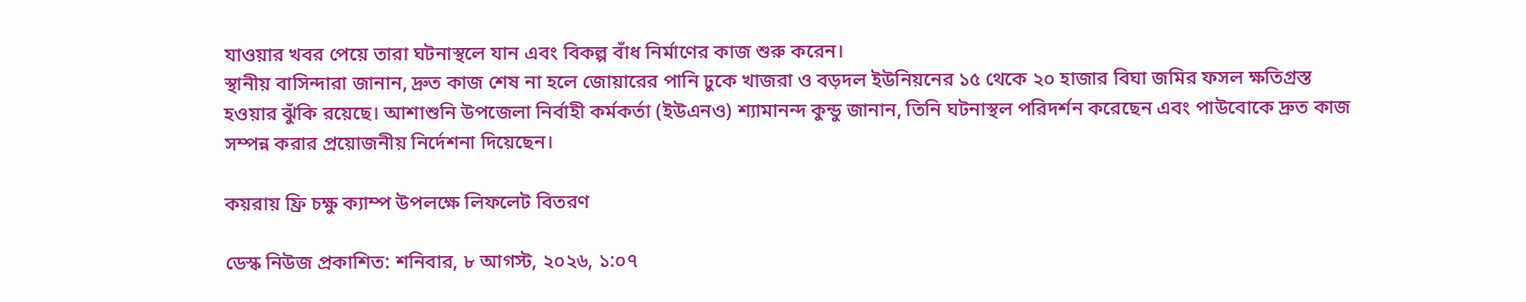যাওয়ার খবর পেয়ে তারা ঘটনাস্থলে যান এবং বিকল্প বাঁধ নির্মাণের কাজ শুরু করেন।
স্থানীয় বাসিন্দারা জানান, দ্রুত কাজ শেষ না হলে জোয়ারের পানি ঢুকে খাজরা ও বড়দল ইউনিয়নের ১৫ থেকে ২০ হাজার বিঘা জমির ফসল ক্ষতিগ্রস্ত হওয়ার ঝুঁকি রয়েছে। আশাশুনি উপজেলা নির্বাহী কর্মকর্তা (ইউএনও) শ্যামানন্দ কুন্ডু জানান, তিনি ঘটনাস্থল পরিদর্শন করেছেন এবং পাউবোকে দ্রুত কাজ সম্পন্ন করার প্রয়োজনীয় নির্দেশনা দিয়েছেন।

কয়রায় ফ্রি চক্ষু ক্যাম্প উপলক্ষে লিফলেট বিতরণ

ডেস্ক নিউজ প্রকাশিত: শনিবার, ৮ আগস্ট, ২০২৬, ১:০৭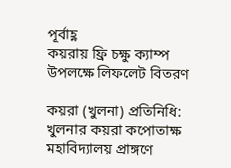পূর্বাহ্ণ
কয়রায় ফ্রি চক্ষু ক্যাম্প উপলক্ষে লিফলেট বিতরণ

কয়রা (খুলনা) প্রতিনিধি: খুলনার কয়রা কপোতাক্ষ মহাবিদ্যালয় প্রাঙ্গণে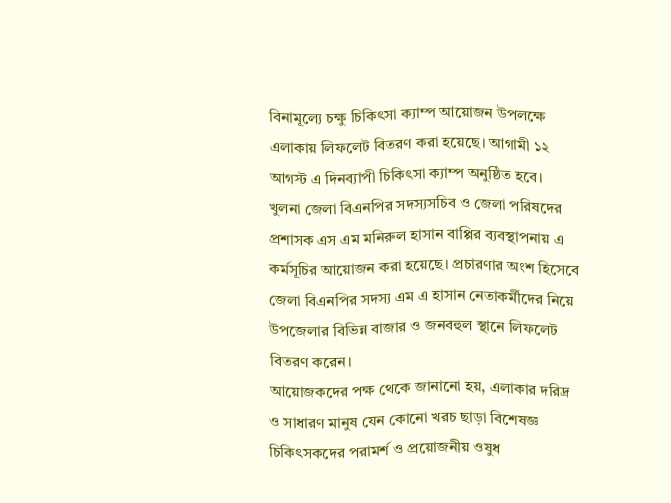বিনামূল্যে চক্ষু চিকিৎসা ক্যাম্প আয়োজন উপলক্ষে এলাকায় লিফলেট বিতরণ করা হয়েছে। আগামী ১২ আগস্ট এ দিনব্যাপী চিকিৎসা ক্যাম্প অনুষ্ঠিত হবে।
খুলনা জেলা বিএনপির সদস্যসচিব ও জেলা পরিষদের প্রশাসক এস এম মনিরুল হাসান বাপ্পির ব্যবস্থাপনায় এ কর্মসূচির আয়োজন করা হয়েছে। প্রচারণার অংশ হিসেবে জেলা বিএনপির সদস্য এম এ হাসান নেতাকর্মীদের নিয়ে উপজেলার বিভিন্ন বাজার ও জনবহুল স্থানে লিফলেট বিতরণ করেন।
আয়োজকদের পক্ষ থেকে জানানো হয়, এলাকার দরিদ্র ও সাধারণ মানুষ যেন কোনো খরচ ছাড়া বিশেষজ্ঞ চিকিৎসকদের পরামর্শ ও প্রয়োজনীয় ওষুধ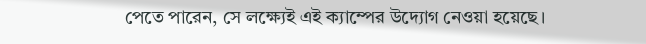পেতে পারেন, সে লক্ষ্যেই এই ক্যাম্পের উদ্যোগ নেওয়া হয়েছে।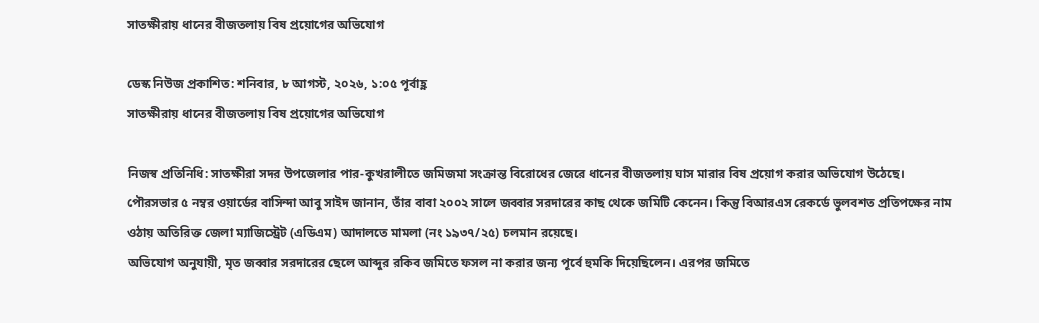সাতক্ষীরায় ধানের বীজতলায় বিষ প্রয়োগের অভিযোগ

ডেস্ক নিউজ প্রকাশিত: শনিবার, ৮ আগস্ট, ২০২৬, ১:০৫ পূর্বাহ্ণ
সাতক্ষীরায় ধানের বীজতলায় বিষ প্রয়োগের অভিযোগ

নিজস্ব প্রতিনিধি: সাতক্ষীরা সদর উপজেলার পার-কুখরালীতে জমিজমা সংক্রান্ত বিরোধের জেরে ধানের বীজতলায় ঘাস মারার বিষ প্রয়োগ করার অভিযোগ উঠেছে।
পৌরসভার ৫ নম্বর ওয়ার্ডের বাসিন্দা আবু সাইদ জানান, তাঁর বাবা ২০০২ সালে জব্বার সরদারের কাছ থেকে জমিটি কেনেন। কিন্তু বিআরএস রেকর্ডে ভুলবশত প্রতিপক্ষের নাম ওঠায় অতিরিক্ত জেলা ম্যাজিস্ট্রেট (এডিএম) আদালতে মামলা (নং ১৯৩৭/২৫) চলমান রয়েছে।
অভিযোগ অনুযায়ী, মৃত জব্বার সরদারের ছেলে আব্দুর রকিব জমিতে ফসল না করার জন্য পূর্বে হুমকি দিয়েছিলেন। এরপর জমিতে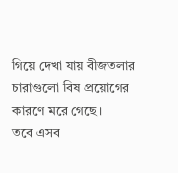গিয়ে দেখা যায় বীজতলার চারাগুলো বিষ প্রয়োগের কারণে মরে গেছে।
তবে এসব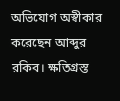অভিযোগ অস্বীকার করেছেন আব্দুর রকিব। ক্ষতিগ্রস্ত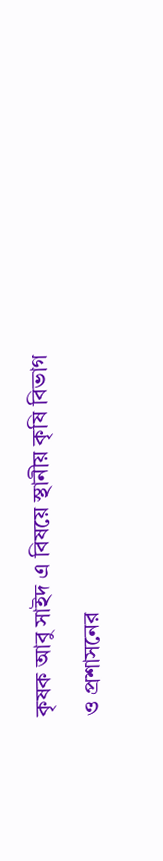কৃষক আবু সাইদ এ বিষয়ে স্থানীয় কৃষি বিভাগ ও প্রশাসনের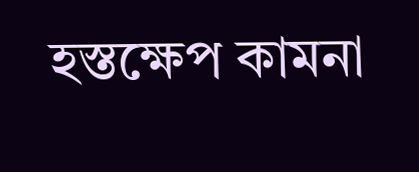হস্তক্ষেপ কামনা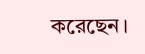করেছেন।